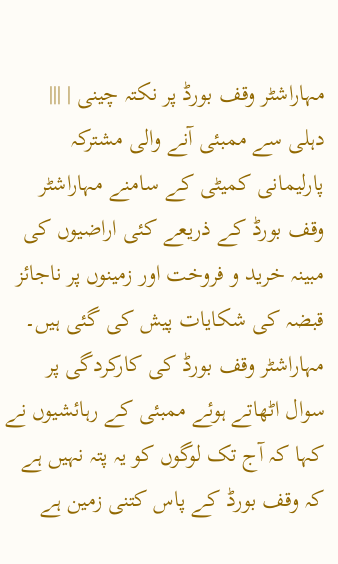مہاراشٹر وقف بورڈ پر نکتہ چینی | |||
دہلی سے ممبئی آنے والی مشترکہ پارلیمانی کمیٹی کے سامنے مہاراشٹر وقف بورڈ کے ذریعے کئی اراضیوں کی مبینہ خرید و فروخت اور زمینوں پر ناجائز قبضہ کی شکایات پیش کی گئی ہیں۔ مہاراشٹر وقف بورڈ کی کارکردگی پر سوال اٹھاتے ہوئے ممبئی کے رہائشیوں نے کہا کہ آج تک لوگوں کو یہ پتہ نہیں ہے کہ وقف بورڈ کے پاس کتنی زمین ہے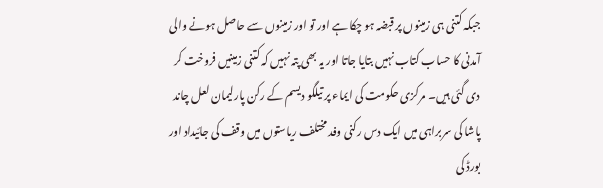جبکہ کتنی ہی زمینوں پر قبضہ ہو چکا ہے اور تو اور زمینوں سے حاصل ہونے والی آمدنی کا حساب کتاب نہیں بتایا جاتا اور یہ بھی پتہ نہیں کہ کتنی زمینیں فروخت کر دی گئی ہیں۔ مرکزی حکومت کی ایماء پر تیلگو دیسم کے رکن پارلیمان لعل چاند پاشا کی سربراہی میں ایک دس رکنی وفد مختلف ریاستوں میں وقف کی جائیداد اور بورڈ کی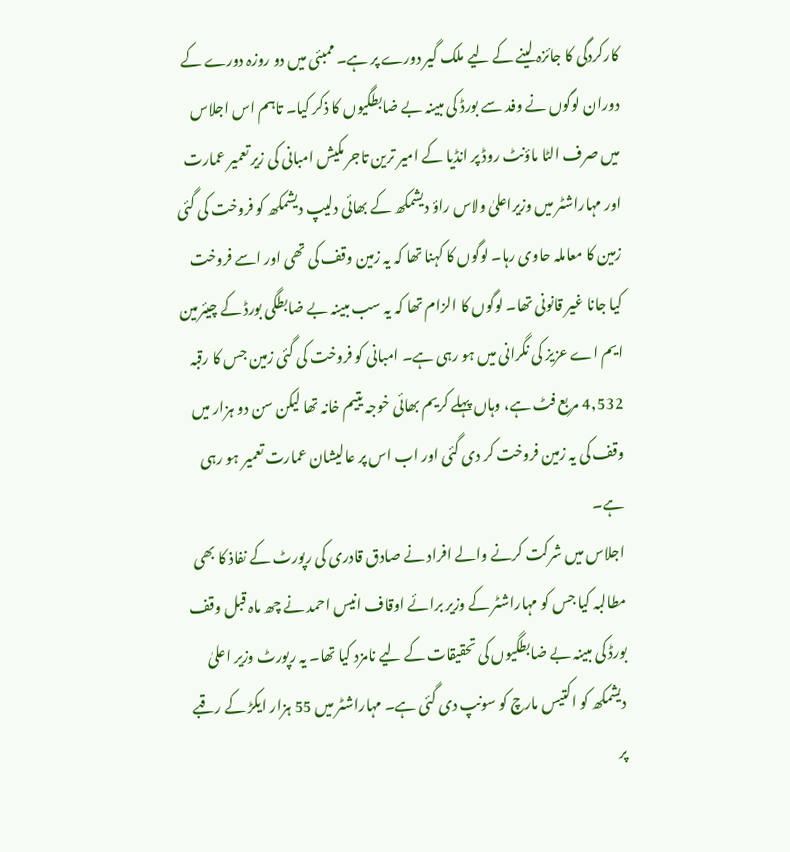کارکردگی کا جائزہ لینے کے لیے ملک گیر دورے پر ہے۔ ممبئی میں دو روزہ دورے کے دوران لوگوں نے وفد سے بورڈ کی مبینہ بے ضابطگیوں کا ذکر کیا۔ تاہم اس اجلاس میں صرف الٹا ماؤنٹ روڈ پر انڈیا کے امیر ترین تاجر مکیش امبانی کی زیر تعمیر عمارت اور مہاراشٹر میں وزیراعلیٰ ولاس راؤ دیشمکھ کے بھائی دلیپ دیشمکھ کو فروخت کی گئی زمین کا معاملہ حاوی رہا۔ لوگوں کا کہنا تھا کہ یہ زمین وقف کی تھی اور اسے فروخت کیا جانا غیر قانونی تھا۔ لوگوں کا الزام تھا کہ یہ سب مبینہ بے ضابطگی بورڈ کے چیئرمین ایم اے عزیز کی نگرانی میں ہو رہی ہے۔ امبانی کو فروخت کی گئی زمین جس کا رقبہ 4,532 مربع فٹ ہے، وہاں پہلے کریم بھائی خوجہ یتیم خانہ تھا لیکن سن دو ہزار میں وقف کی یہ زمین فروخت کر دی گئی اور اب اس پر عالیشان عمارت تعمیر ہو رہی ہے۔
اجلاس میں شرکت کرنے والے افراد نے صادق قادری کی رپورٹ کے نفاذ کا بھی مطالبہ کیا جس کو مہاراشٹر کے وزیر برائے اوقاف انیس احمد نے چھ ماہ قبل وقف بورڈ کی مبینہ بے ضابطگیوں کی تحقیقات کے لیے نامزد کیا تھا۔ یہ رپورٹ وزیر اعلیٰ دیشمکھ کو اکتیس مارچ کو سونپ دی گئی ہے۔ مہاراشٹر میں 55 ہزار ایکڑ کے رقبے پر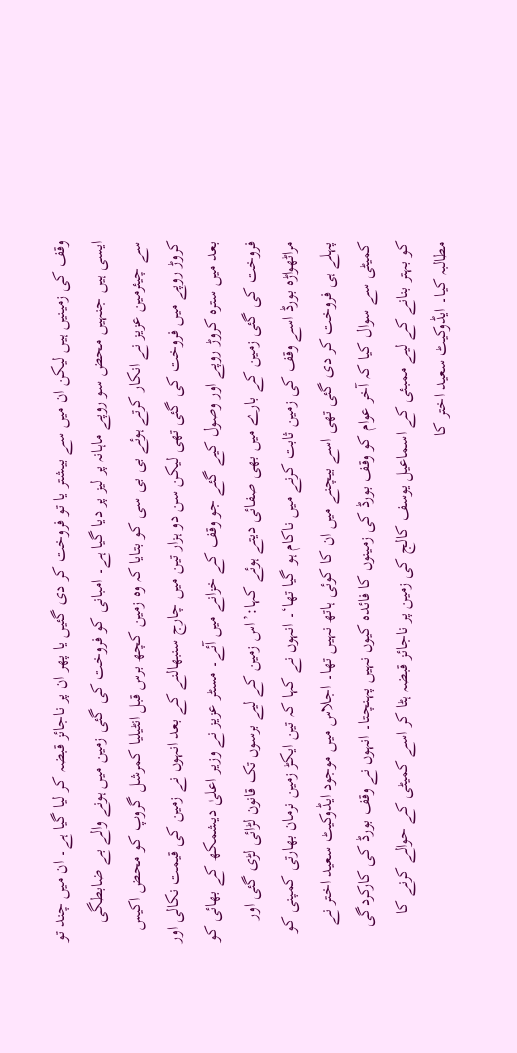وقف کی زمینیں ہیں لیکن ان میں سے بیشتر یا تو فروخت کر دی گئیں یا پھر ان پر ناجائز قبضہ کر لیا گیا ہے۔ ان میں چند تو ایسی ہیں جنہیں محض سو روپے ماہانہ پر لیز پر دیا گیا ہے۔ امبانی کو فروخت کی گئی زمین میں ہونے والے بے ضابطگی سے چیئرمین عزیز نے انکار کرتے ہوئے بی بی سی کو بتایا کہ وہ زمین کچھ برس قبل انٹیلیا کمرشل گروپ کو محض اکیس کروڑ روپے میں فروخت کی گئی تھی لیکن سن دو ہزار تین میں چارج سنبھالنے کے بعد انہوں نے زمین کی قیمت نکالی اور بعد میں سترہ کروڑ روپے اور وصول کیے گئے جو وقف کے خزانے میں آئے۔ مسٹر عزیز نے وزیر اعلیٰ دیشمکھ کے بھائی کو فروخت کی گئی زمین کے بارے میں بھی صفائی دیتے ہوئے کہا:’اس زمین کے لیے برسوں تک قانون لڑائی لڑی گئی اور مراٹھواڑہ بورڈ اسے وقف کی زمین ثابت کرنے میں ناکام ہو گیا تھا‘۔ انہوں نے کہا کہ تین ایکڑ زمین نرمان بھارتی کمپنی کو پہلے ہی فروخت کر دی گئی تھی اسے بیچنے میں ان کا کوئی ہاتھ نہیں تھا۔ اجلاس میں موجود ایڈوکیٹ سعید اختر نے کمیٹی سے سوال کیا کہ آخر عوام کو وقف بورڈ کی زمینوں کا فائدہ کیوں نہیں پہنچتا۔ انہوں نے وقف بورڈ کی کارکردگی کو بہتر بنانے کے لیے ممبئی کے اسماعیل یوسف کالج کی زمین پر ناجائز قبضہ ہٹا کر اسے کمیٹی کے حوالے کرنے کا مطالبہ کیا۔ ایڈوکیٹ سعید اختر کا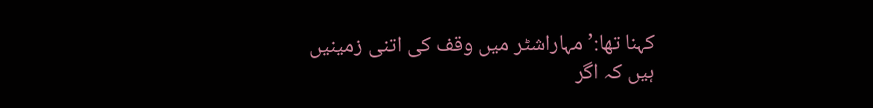کہنا تھا:’مہاراشٹر میں وقف کی اتنی زمینیں ہیں کہ اگر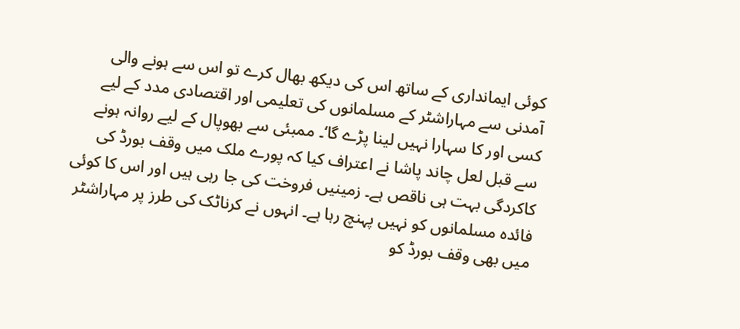کوئی ایمانداری کے ساتھ اس کی دیکھ بھال کرے تو اس سے ہونے والی آمدنی سے مہاراشٹر کے مسلمانوں کی تعلیمی اور اقتصادی مدد کے لیے کسی اور کا سہارا نہیں لینا پڑے گا‘۔ ممبئی سے بھوپال کے لیے روانہ ہونے سے قبل لعل چاند پاشا نے اعتراف کیا کہ پورے ملک میں وقف بورڈ کی کاکردگی بہت ہی ناقص ہے۔ زمینیں فروخت کی جا رہی ہیں اور اس کا کوئی فائدہ مسلمانوں کو نہیں پہنچ رہا ہے۔ انہوں نے کرناٹک کی طرز پر مہاراشٹر میں بھی وقف بورڈ کو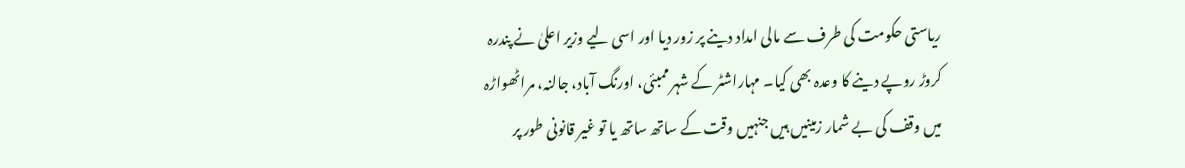ریاستی حکومت کی طرف سے مالی امداد دینے پر زور دیا اور اسی لیے وزیر اعلیٰ نے پندرہ کروڑ روپے دینے کا وعدہ بھی کیا۔ مہاراشٹر کے شہر ممبئی، اورنگ آباد، جالنہ، مراٹھواڑہ میں وقف کی بے شمار زمینیں ہیں جنہیں وقت کے ساتھ ساتھ یا تو غیر قانونی طور پر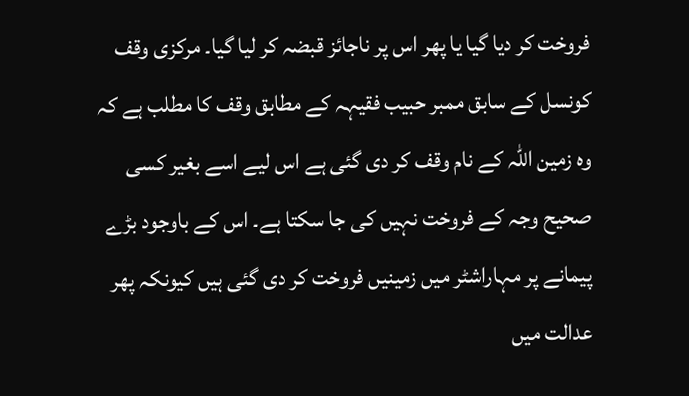فروخت کر دیا گیا یا پھر اس پر ناجائز قبضہ کر لیا گیا۔ مرکزی وقف کونسل کے سابق ممبر حبیب فقیہہ کے مطابق وقف کا مطلب ہے کہ وہ زمین اللہ کے نام وقف کر دی گئی ہے اس لیے اسے بغیر کسی صحیح وجہ کے فروخت نہیں کی جا سکتا ہے۔ اس کے باوجود بڑے پیمانے پر مہاراشٹر میں زمینیں فروخت کر دی گئی ہیں کیونکہ پھر عدالت میں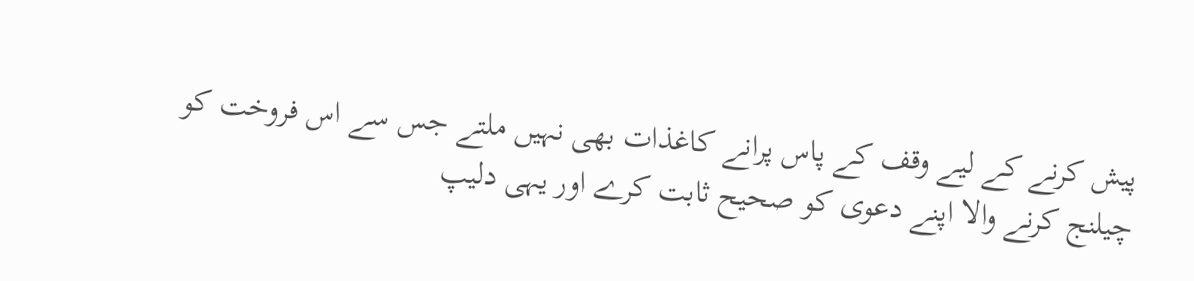پیش کرنے کے لیے وقف کے پاس پرانے کاغذات بھی نہیں ملتے جس سے اس فروخت کو چیلنج کرنے والا اپنے دعوی کو صحیح ثابت کرے اور یہی دلیپ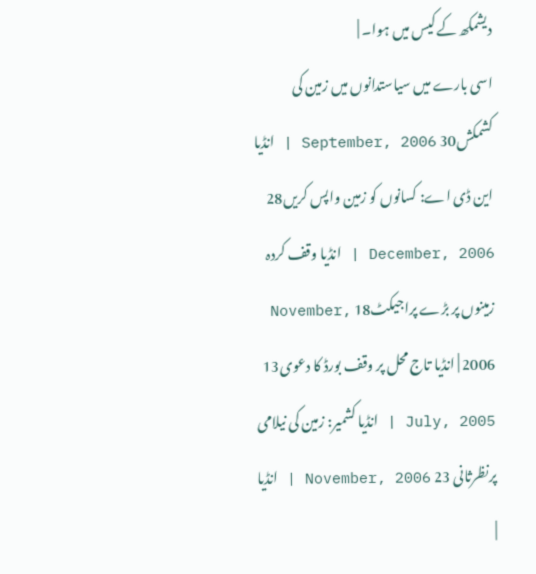دیشمکھ کے کیس میں ہوا۔ |
اسی بارے میں سیاستدانوں میں زمین کی کشمکش30 September, 2006 | انڈیا این ڈی اے: کسانوں کو زمین واپس کریں28 December, 2006 | انڈیا وقف کردہ زمینوں پر بڑے پراجیکٹ18 November, 2006 | انڈیا تاج محل پر وقف بورڈ کا دعوی13 July, 2005 | انڈیا کشمیر: زمین کی نیلامی پرنظرثانی 23 November, 2006 | انڈیا |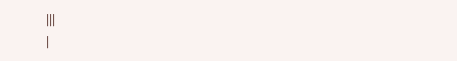|||
|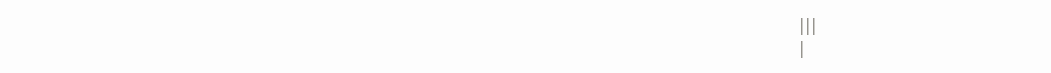|||
|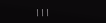|||